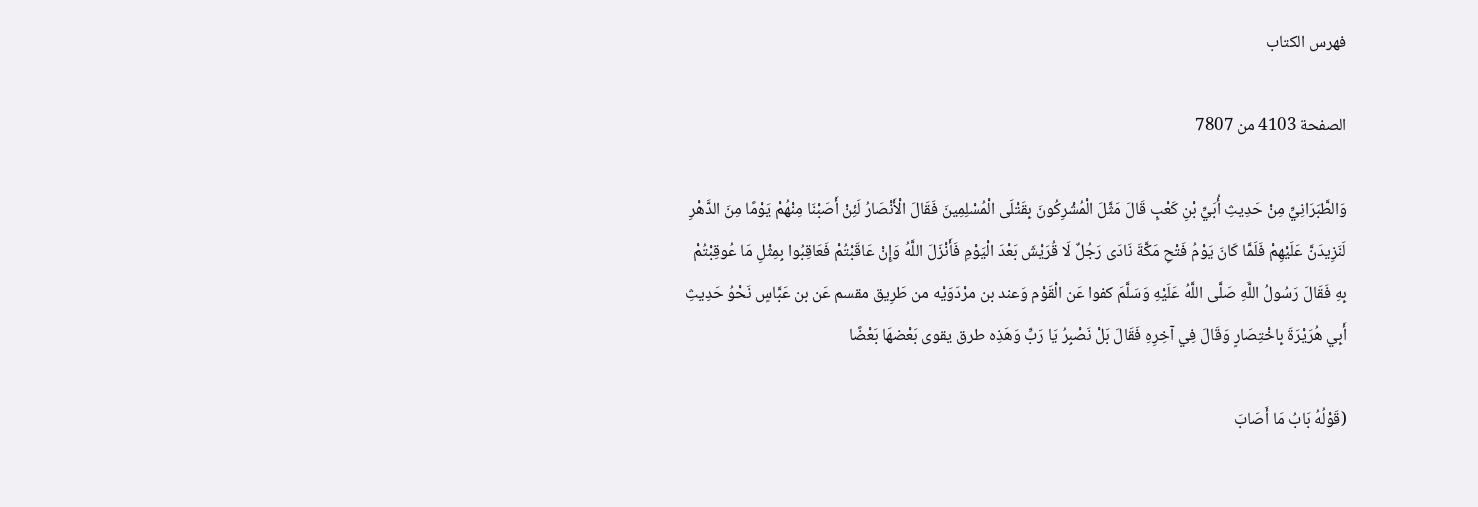فهرس الكتاب

الصفحة 4103 من 7807

وَالطَّبَرَانِيِّ مِنْ حَدِيثِ أُبَيِّ بْنِ كَعْبٍ قَالَ مَثَّلَ الْمُشْرِكُونَ بِقَتْلَى الْمُسْلِمِينَ فَقَالَ الْأَنْصَارُ لَئِنْ أَصَبْنَا مِنْهُمْ يَوْمًا مِنَ الدَّهْرِ لَنَزِيدَنَّ عَلَيْهِمْ فَلَمَّا كَانَ يَوْمُ فَتْحِ مَكَّةَ نَادَى رَجُلٌ لَا قُرَيْشَ بَعْدَ الْيَوْمِ فَأَنْزَلَ اللَّهُ وَإِنْ عَاقَبْتُمْ فَعَاقِبُوا بِمِثْلِ مَا عُوقِبْتُمْ بِهِ فَقَالَ رَسُولُ اللَّهِ صَلَّى اللَّهُ عَلَيْهِ وَسَلَّمَ كفوا عَن الْقَوْم وَعند بن مرْدَوَيْه من طَرِيق مقسم عَن بن عَبَّاسٍ نَحْوُ حَدِيثِ أَبِي هُرَيْرَةَ بِاخْتِصَارٍ وَقَالَ فِي آخِرِهِ فَقَالَ بَلْ نَصْبِرُ يَا رَبِّ وَهَذِه طرق يقوى بَعْضهَا بَعْضًا

(قَوْلُهُ بَابُ مَا أَصَابَ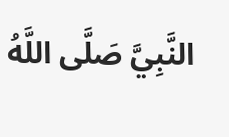النَّبِيَّ صَلَّى اللَّهُ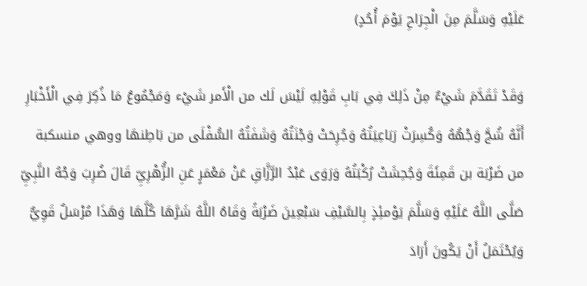عَلَيْهِ وَسَلَّمَ مِنَ الْجِرَاحِ يَوْمَ أُحُدٍ)

وَقَدْ تَقَدَّمَ شَيْءٌ مِنْ ذَلِكَ فِي بَابِ قَوْلِهِ لَيْسَ لَك من الْأَمر شَيْء وَمَجْمُوعُ مَا ذُكِرَ فِي الْأَخْبَارِ أَنَّهُ شُجَّ وَجْهُهُ وَكُسِرَتْ رَبَاعِيَتُهُ وَجُرِحَتْ وَجْنَتُهُ وَشَفَتُهُ السُّفْلَى من بَاطِنهَا ووهي منسكبة من ضَرْبَة بن قَمِئَةَ وَجُحِشَتْ رُكْبَتُهُ وَرَوَى عَبْدُ الرَّزَّاقِ عَنْ مَعْمَرٍ عَنِ الزُّهْرِيِّ قَالَ ضُرِبَ وَجْهُ النَّبِيِّ صَلَّى اللَّهُ عَلَيْهِ وَسَلَّمَ يَوْمئِذٍ بِالسَّيْفِ سَبْعِينَ ضَرْبَةً وَقَاهُ اللَّهُ شَرَّهَا كُلَّهَا وَهَذَا مُرْسَلٌ قَوِيٌّ وَيُحْتَمَلُ أَنْ يَكُونَ أَرَادَ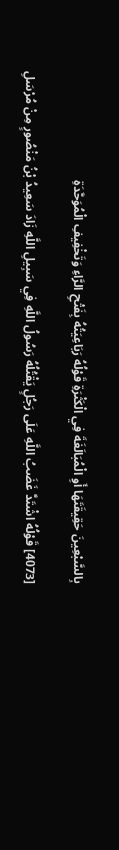بِالسَّبْعِينَ حَقِيقَتَهَا أَوِ الْمُبَالَغَةَ فِي الْكَثْرَةِ قَوْلُهُ رَبَاعِيَتُهُ بِفَتْحِ الرَّاءِ وَتَخْفِيفِ الْمُوَحَّدَةِ

[4073] قَوْلُهُ اشْتَدَّ غَضَبُ اللَّهِ عَلَى رَجُلٍ يَقْتُلُهُ رَسُولُ اللَّهِ فِي سَبِيلِ اللَّهِ زَادَ سَعِيدُ بْنُ مَنْصُورٍ مِنْ مُرْسَلِ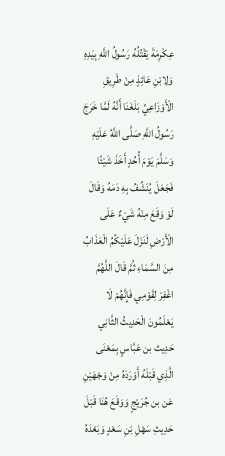عِكْرِمَةَ يَقْتُلُهُ رَسُولُ اللَّهِ بِيَدِهِ وَلِابْنِ عَائِذٍ مِنْ طَرِيقِ الْأَوْزَاعِيِّ بَلَغَنَا أَنَّهُ لَمَّا خَرَجَ رَسُولُ اللَّهِ صَلَّى اللَّهُ عَلَيْهِ وَسَلَّمَ يَوْمَ أُحُدٍ أَخَذَ شَيْئًا فَجَعَلَ يُنَشِّفُ بِهِ دَمَهُ وَقَالَ لَوْ وَقَعَ مِنْهُ شَيْءٌ عَلَى الْأَرْضِ لَنَزَلَ عَلَيْكُمُ الْعَذَابُ مِنَ السَّمَاءِ ثُمَّ قَالَ اللَّهُمَّ اغْفِرْ لِقَوْمِي فَإِنَّهُمْ لَا يَعْلَمُونَ الْحَدِيثُ الثَّانِي حَدِيث بن عَبَّاسٍ بِمَعْنَى الَّذِي قَبْلَهُ أَوْرَدَهُ مِنْ وَجْهَيْنِ عَن بن جُرَيْجٍ وَوَقَعَ هُنَا قَبْلَ حَدِيثِ سَهْلِ بْنِ سَعْدٍ وَبَعْدَهُ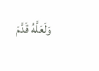وَلَعَلَّهُ قَدَّمَ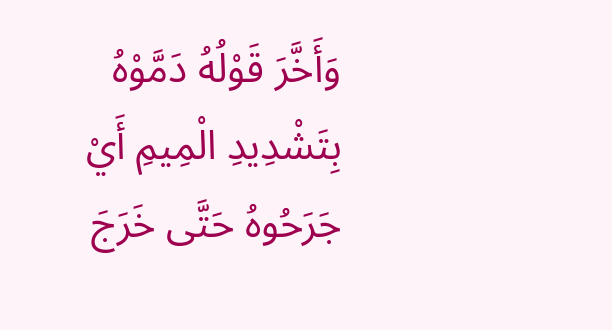وَأَخَّرَ قَوْلُهُ دَمَّوْهُ بِتَشْدِيدِ الْمِيمِ أَيْ جَرَحُوهُ حَتَّى خَرَجَ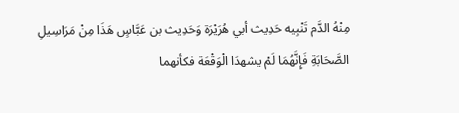مِنْهُ الدَّم تَنْبِيه حَدِيث أبي هُرَيْرَة وَحَدِيث بن عَبَّاسٍ هَذَا مِنْ مَرَاسِيلِ الصَّحَابَةِ فَإِنَّهُمَا لَمْ يشهدَا الْوَقْعَة فكأنهما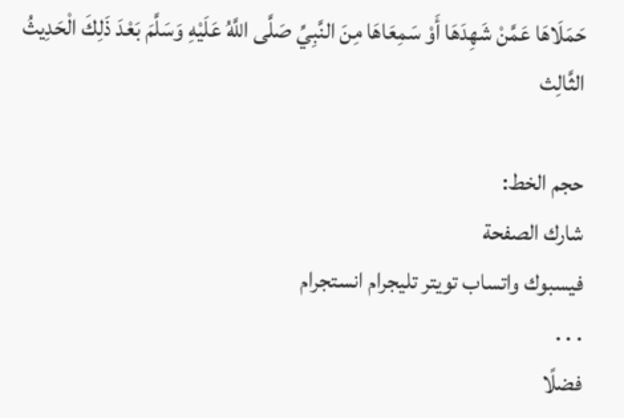حَمَلَاهَا عَمَّنْ شَهِدَهَا أَوْ سَمِعَاهَا مِنَ النَّبِيِّ صَلَّى اللَّهُ عَلَيْهِ وَسَلَّمَ بَعْدَ ذَلِكَ الْحَدِيثُ الثَّالِث

حجم الخط:
شارك الصفحة
فيسبوك واتساب تويتر تليجرام انستجرام
. . .
فضلًا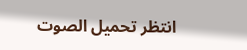انتظر تحميل الصوت